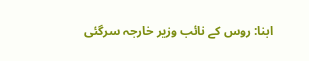ابنا: روس کے نائب وزیر خارجہ سرگئی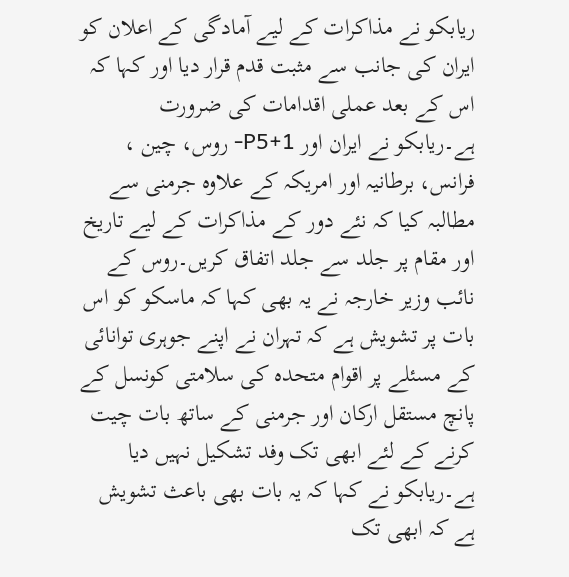ریابکو نے مذاکرات کے لیے آمادگی کے اعلان کو ایران کی جانب سے مثبت قدم قرار دیا اور کہا کہ اس کے بعد عملی اقدامات کی ضرورت ہے۔ریابکو نے ایران اور P5+1- روس، چین ، فرانس، برطانیہ اور امریکہ کے علاوہ جرمنی سے مطالبہ کیا کہ نئے دور کے مذاکرات کے لیے تاریخ اور مقام پر جلد سے جلد اتفاق کریں۔روس کے نائب وزیر خارجہ نے یہ بھی کہا کہ ماسکو کو اس بات پر تشویش ہے کہ تہران نے اپنے جوہری توانائی کے مسئلے پر اقوام متحدہ کی سلامتی کونسل کے پانچ مستقل ارکان اور جرمنی کے ساتھ بات چیت کرنے کے لئے ابھی تک وفد تشکیل نہیں دیا ہے۔ریابکو نے کہا کہ یہ بات بھی باعث تشویش ہے کہ ابھی تک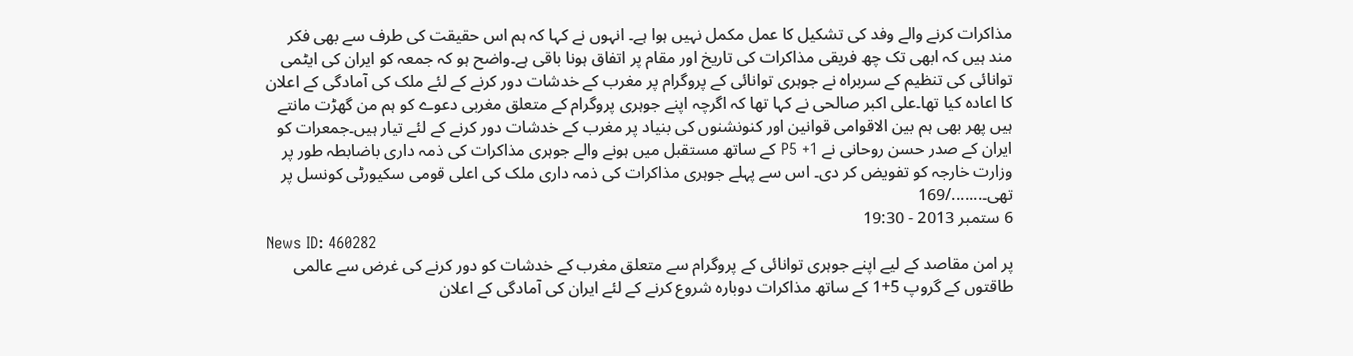مذاکرات کرنے والے وفد کی تشکیل کا عمل مکمل نہیں ہوا ہے۔ انہوں نے کہا کہ ہم اس حقیقت کی طرف سے بھی فکر مند ہیں کہ ابھی تک چھ فریقی مذاکرات کی تاریخ اور مقام پر اتفاق ہونا باقی ہے۔واضح ہو کہ جمعہ کو ایران کی ایٹمی توانائی کی تنظیم کے سربراہ نے جوہری توانائی کے پروگرام پر مغرب کے خدشات دور کرنے کے لئے ملک کی آمادگی کے اعلان کا اعادہ کیا تھا۔علی اکبر صالحی نے کہا تھا کہ اگرچہ اپنے جوہری پروگرام کے متعلق مغربی دعوے کو ہم من گھڑت مانتے ہیں پھر بھی ہم بین الاقوامی قوانین اور کنونشنوں کی بنیاد پر مغرب کے خدشات دور کرنے کے لئے تیار ہیں۔جمعرات کو ایران کے صدر حسن روحانی نے P5 +1 کے ساتھ مستقبل میں ہونے والے جوہری مذاکرات کی ذمہ داری باضابطہ طور پر وزارت خارجہ کو تفویض کر دی۔ اس سے پہلے جوہری مذاکرات کی ذمہ داری ملک کی اعلی قومی سکیورٹی کونسل پر تھی۔......./169
6 ستمبر 2013 - 19:30
News ID: 460282
پر امن مقاصد کے لیے اپنے جوہری توانائی کے پروگرام سے متعلق مغرب کے خدشات کو دور کرنے کی غرض سے عالمی طاقتوں کے گروپ 5+1 کے ساتھ مذاکرات دوبارہ شروع کرنے کے لئے ایران کی آمادگی کے اعلان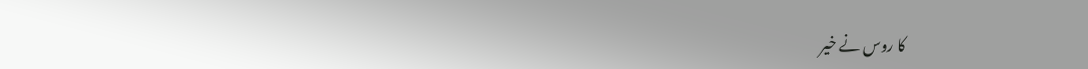کا روس نے خیر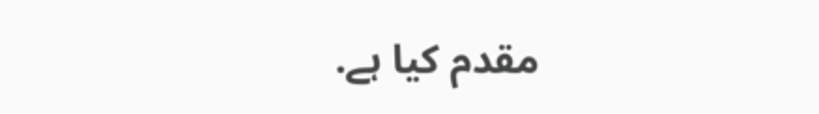مقدم کیا ہے.